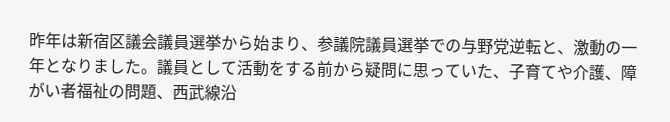昨年は新宿区議会議員選挙から始まり、参議院議員選挙での与野党逆転と、激動の一年となりました。議員として活動をする前から疑問に思っていた、子育てや介護、障がい者福祉の問題、西武線沿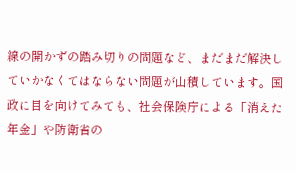線の開かずの踏み切りの問題など、まだまだ解決していかなくてはならない問題が山積しています。国政に目を向けてみても、社会保険庁による「消えた年金」や防衛省の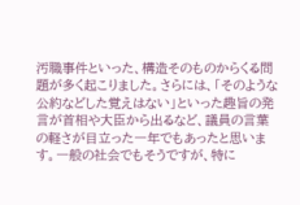汚職事件といった、構造そのものからくる問題が多く起こりました。さらには、「そのような公約などした覚えはない」といった趣旨の発言が首相や大臣から出るなど、議員の言葉の軽さが目立った一年でもあったと思います。一般の社会でもそうですが、特に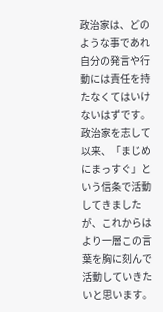政治家は、どのような事であれ自分の発言や行動には責任を持たなくてはいけないはずです。政治家を志して以来、「まじめにまっすぐ」という信条で活動してきましたが、これからはより一層この言葉を胸に刻んで活動していきたいと思います。